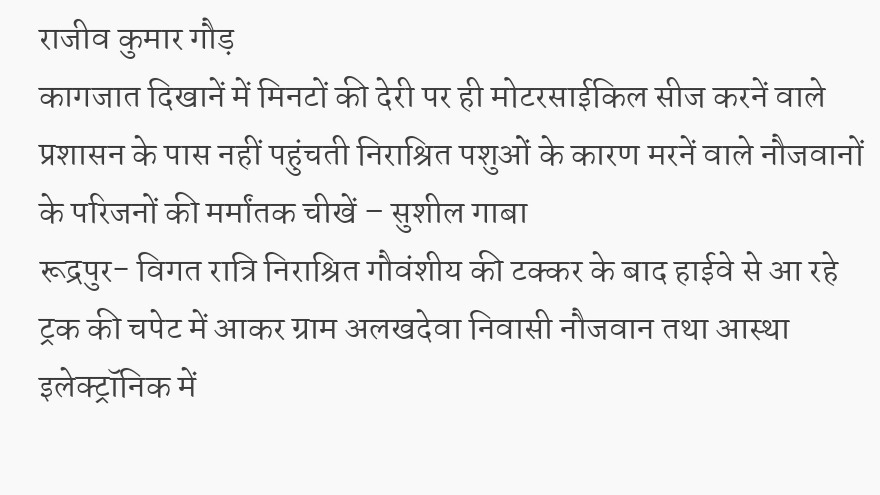राजीव कुमार गौड़
कागजात दिखानें में मिनटों की देरी पर ही मोटरसाईकिल सीज करनें वाले प्रशासन के पास नहीं पहुंचती निराश्रित पशुओं के कारण मरनें वाले नौजवानों के परिजनों की मर्मांतक चीखें – सुशील गाबा
रूद्रपुर- विगत रात्रि निराश्रित गौवंशीय की टक्कर के बाद हाईवे से आ रहे ट्रक की चपेट में आकर ग्राम अलखदेवा निवासी नौजवान तथा आस्था इलेक्ट्रॉनिक में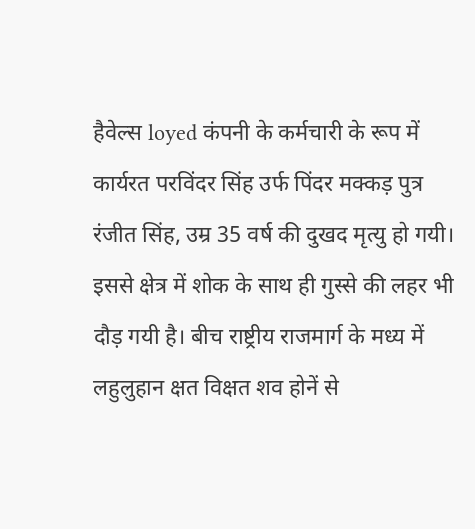हैवेल्स loyed कंपनी के कर्मचारी के रूप में कार्यरत परविंदर सिंह उर्फ पिंदर मक्कड़ पुत्र रंजीत सिंह, उम्र 35 वर्ष की दुखद मृत्यु हो गयी। इससे क्षेत्र में शोक के साथ ही गुस्से की लहर भी दौड़ गयी है। बीच राष्ट्रीय राजमार्ग के मध्य में लहुलुहान क्षत विक्षत शव होनें से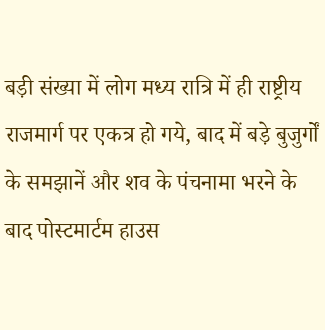बड़ी संख्या में लोग मध्य रात्रि में ही राष्ट्रीय राजमार्ग पर एकत्र हो गये, बाद में बड़े बुजुर्गों के समझानें और शव के पंचनामा भरने के बाद पोस्टमार्टम हाउस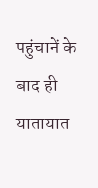पहुंचानें के बाद ही यातायात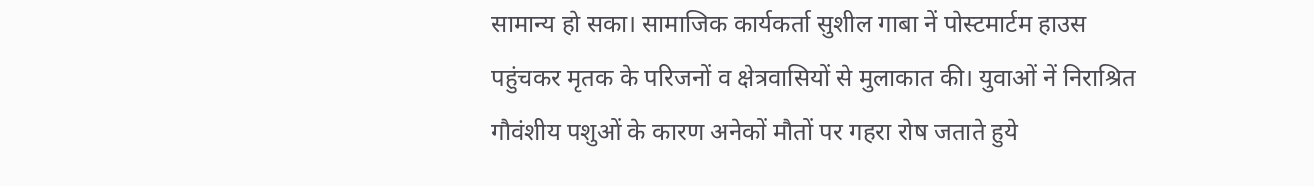सामान्य हो सका। सामाजिक कार्यकर्ता सुशील गाबा नें पोस्टमार्टम हाउस पहुंचकर मृतक के परिजनों व क्षेत्रवासियों से मुलाकात की। युवाओं नें निराश्रित गौवंशीय पशुओं के कारण अनेकों मौतों पर गहरा रोष जताते हुये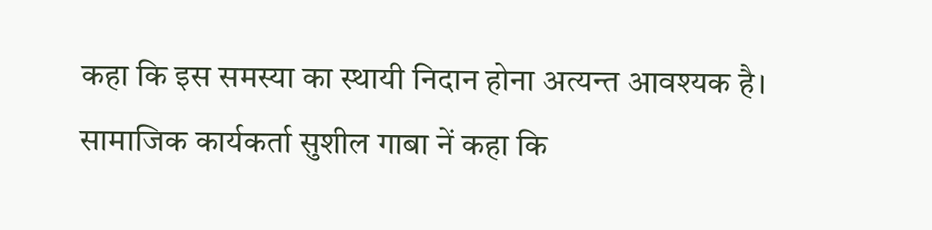कहा कि इस समस्या का स्थायी निदान होना अत्यन्त आवश्यक है।
सामाजिक कार्यकर्ता सुशील गाबा नें कहा कि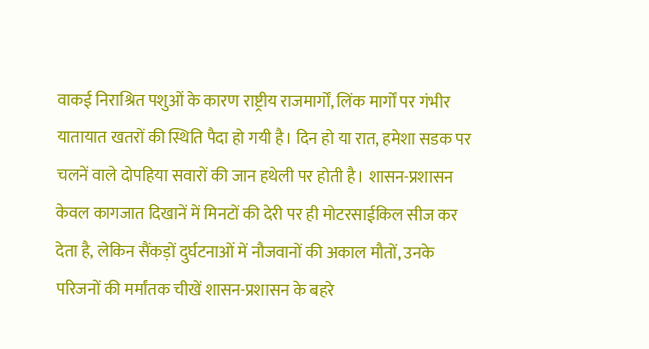वाकई निराश्रित पशुओं के कारण राष्ट्रीय राजमार्गों, लिंक मार्गों पर गंभीर यातायात खतरों की स्थिति पैदा हो गयी है। दिन हो या रात, हमेशा सडक पर चलनें वाले दोपहिया सवारों की जान हथेली पर होती है। शासन-प्रशासन केवल कागजात दिखानें में मिनटों की देरी पर ही मोटरसाईकिल सीज कर देता है, लेकिन सैंकड़ों दुर्घटनाओं में नौजवानों की अकाल मौतों, उनके परिजनों की मर्मांतक चीखें शासन-प्रशासन के बहरे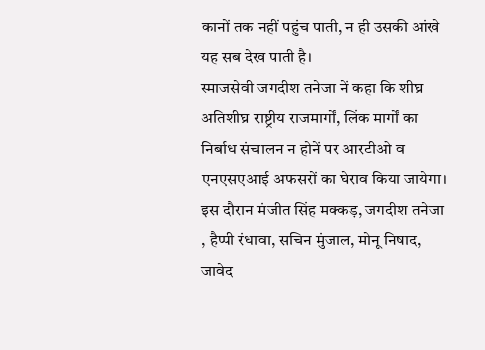कानों तक नहीं पहुंच पाती, न ही उसकी आंखे यह सब देख पाती है।
स्माजसेवी जगदीश तनेजा नें कहा कि शीघ्र अतिशीघ्र राष्ट्रीय राजमार्गों, लिंक मार्गों का निर्बाध संचालन न होनें पर आरटीओ व एनएसएआई अफसरों का घेराव किया जायेगा।
इस दौरान मंजीत सिंह मक्कड़, जगदीश तनेजा , हैप्पी रंधावा, सचिन मुंजाल, मोनू निषाद, जावेद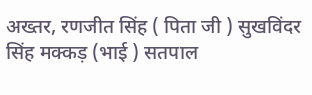अख्तर, रणजीत सिंह ( पिता जी ) सुखविंदर सिंह मक्कड़ (भाई ) सतपाल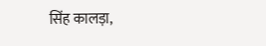सिंह कालड़ा,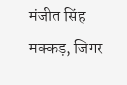मंजीत सिंह मक्कड़, जिगर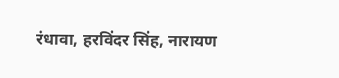रंधावा, हरविंदर सिंह, नारायण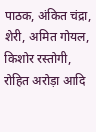पाठक, अंकित चंद्रा, शेरी, अमित गोयल, किशोर रस्तोगी, रोहित अरोड़ा आदि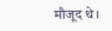मौजूद थे।